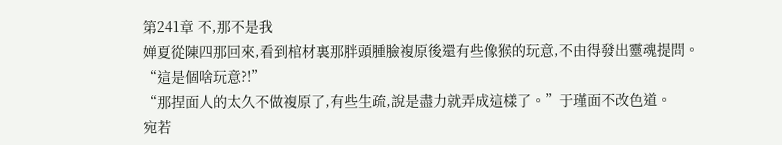第241章 不,那不是我
婵夏從陳四那回來,看到棺材裏那胖頭腫臉複原後還有些像猴的玩意,不由得發出靈魂提問。
“這是個啥玩意?!”
“那捏面人的太久不做複原了,有些生疏,說是盡力就弄成這樣了。”于瑾面不改色道。
宛若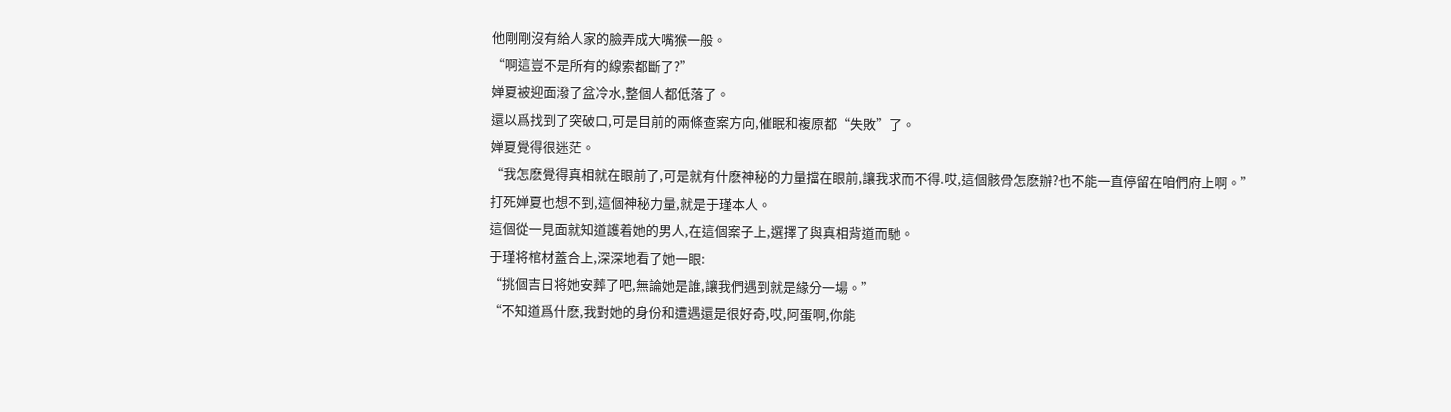他剛剛沒有給人家的臉弄成大嘴猴一般。
“啊這豈不是所有的線索都斷了?”
婵夏被迎面潑了盆冷水,整個人都低落了。
還以爲找到了突破口,可是目前的兩條查案方向,催眠和複原都“失敗”了。
婵夏覺得很迷茫。
“我怎麽覺得真相就在眼前了,可是就有什麽神秘的力量擋在眼前,讓我求而不得.哎,這個骸骨怎麽辦?也不能一直停留在咱們府上啊。”
打死婵夏也想不到,這個神秘力量,就是于瑾本人。
這個從一見面就知道護着她的男人,在這個案子上,選擇了與真相背道而馳。
于瑾将棺材蓋合上,深深地看了她一眼:
“挑個吉日将她安葬了吧,無論她是誰,讓我們遇到就是緣分一場。”
“不知道爲什麽,我對她的身份和遭遇還是很好奇,哎,阿蛋啊,你能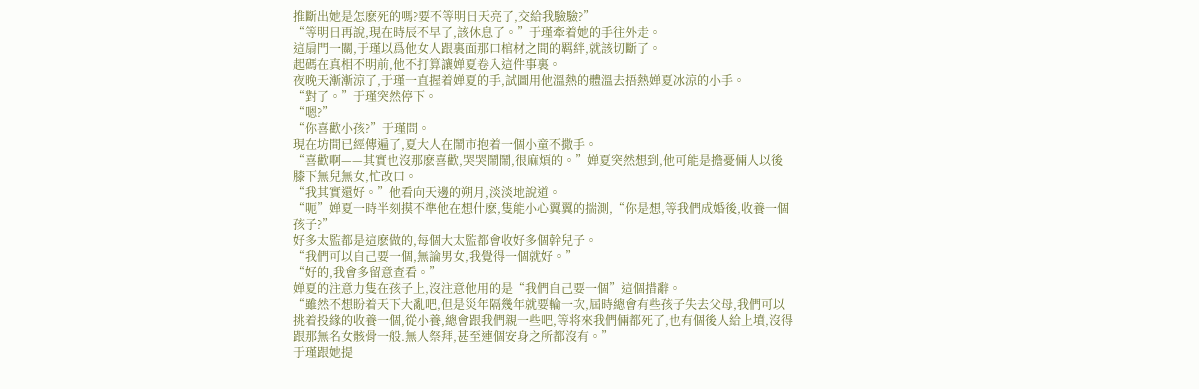推斷出她是怎麽死的嗎?要不等明日天亮了,交給我驗驗?”
“等明日再說,現在時辰不早了,該休息了。”于瑾牽着她的手往外走。
這扇門一關,于瑾以爲他女人跟裏面那口棺材之間的羁絆,就該切斷了。
起碼在真相不明前,他不打算讓婵夏卷入這件事裏。
夜晚天漸漸涼了,于瑾一直握着婵夏的手,試圖用他溫熱的體溫去捂熱婵夏冰涼的小手。
“對了。”于瑾突然停下。
“嗯?”
“你喜歡小孩?”于瑾問。
現在坊間已經傳遍了,夏大人在鬧市抱着一個小童不撒手。
“喜歡啊——其實也沒那麽喜歡,哭哭鬧鬧,很麻煩的。”婵夏突然想到,他可能是擔憂倆人以後膝下無兒無女,忙改口。
“我其實還好。”他看向天邊的朔月,淡淡地說道。
“呃”婵夏一時半刻摸不準他在想什麽,隻能小心翼翼的揣測,“你是想,等我們成婚後,收養一個孩子?”
好多太監都是這麽做的,每個大太監都會收好多個幹兒子。
“我們可以自己要一個,無論男女,我覺得一個就好。”
“好的,我會多留意查看。”
婵夏的注意力隻在孩子上,沒注意他用的是“我們自己要一個”這個措辭。
“雖然不想盼着天下大亂吧,但是災年隔幾年就要輪一次,屆時總會有些孩子失去父母,我們可以挑着投緣的收養一個,從小養,總會跟我們親一些吧,等将來我們倆都死了,也有個後人給上墳,沒得跟那無名女骸骨一般.無人祭拜,甚至連個安身之所都沒有。”
于瑾跟她提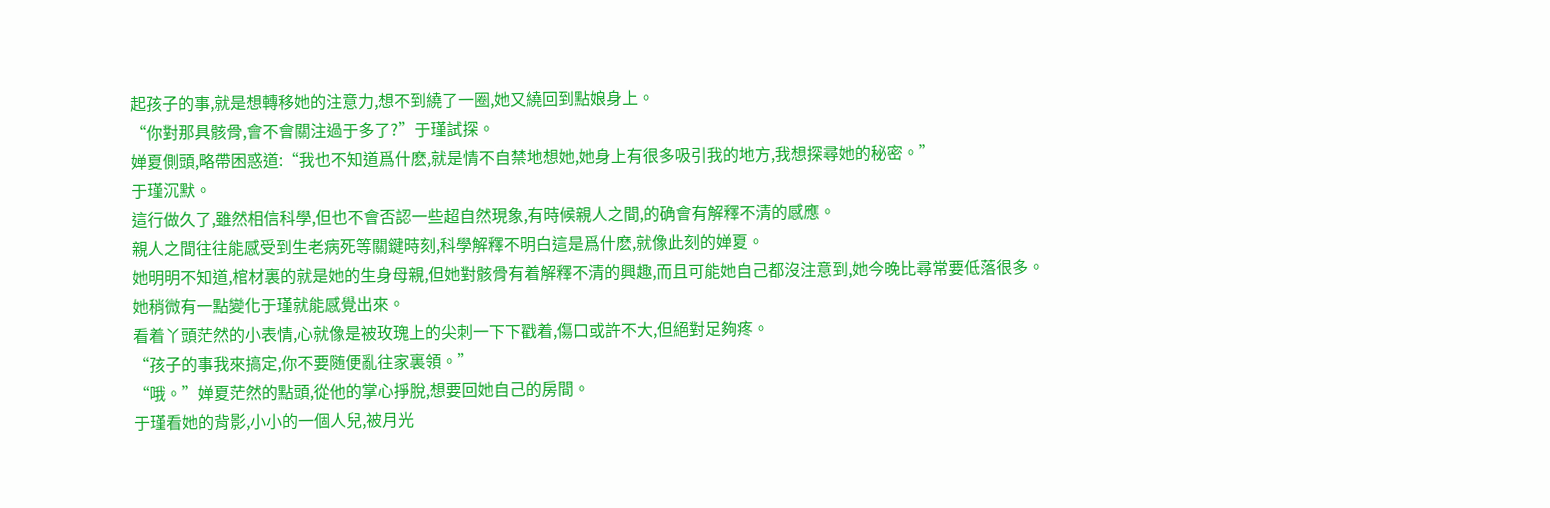起孩子的事,就是想轉移她的注意力,想不到繞了一圈,她又繞回到點娘身上。
“你對那具骸骨,會不會關注過于多了?”于瑾試探。
婵夏側頭,略帶困惑道:“我也不知道爲什麽,就是情不自禁地想她,她身上有很多吸引我的地方,我想探尋她的秘密。”
于瑾沉默。
這行做久了,雖然相信科學,但也不會否認一些超自然現象,有時候親人之間,的确會有解釋不清的感應。
親人之間往往能感受到生老病死等關鍵時刻,科學解釋不明白這是爲什麽,就像此刻的婵夏。
她明明不知道,棺材裏的就是她的生身母親,但她對骸骨有着解釋不清的興趣,而且可能她自己都沒注意到,她今晚比尋常要低落很多。
她稍微有一點變化于瑾就能感覺出來。
看着丫頭茫然的小表情,心就像是被玫瑰上的尖刺一下下戳着,傷口或許不大,但絕對足夠疼。
“孩子的事我來搞定,你不要随便亂往家裏領。”
“哦。”婵夏茫然的點頭,從他的掌心掙脫,想要回她自己的房間。
于瑾看她的背影,小小的一個人兒,被月光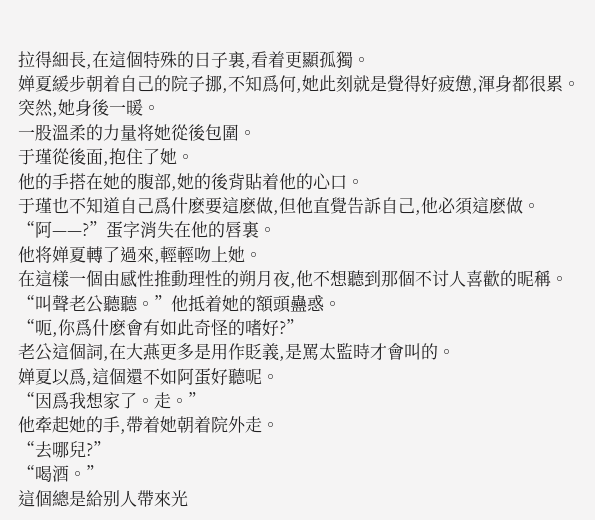拉得細長,在這個特殊的日子裏,看着更顯孤獨。
婵夏緩步朝着自己的院子挪,不知爲何,她此刻就是覺得好疲憊,渾身都很累。
突然,她身後一暖。
一股溫柔的力量将她從後包圍。
于瑾從後面,抱住了她。
他的手搭在她的腹部,她的後背貼着他的心口。
于瑾也不知道自己爲什麽要這麽做,但他直覺告訴自己,他必須這麽做。
“阿——?”蛋字消失在他的唇裏。
他将婵夏轉了過來,輕輕吻上她。
在這樣一個由感性推動理性的朔月夜,他不想聽到那個不讨人喜歡的昵稱。
“叫聲老公聽聽。”他抵着她的額頭蠱惑。
“呃,你爲什麽會有如此奇怪的嗜好?”
老公這個詞,在大燕更多是用作貶義,是罵太監時才會叫的。
婵夏以爲,這個還不如阿蛋好聽呢。
“因爲我想家了。走。”
他牽起她的手,帶着她朝着院外走。
“去哪兒?”
“喝酒。”
這個總是給别人帶來光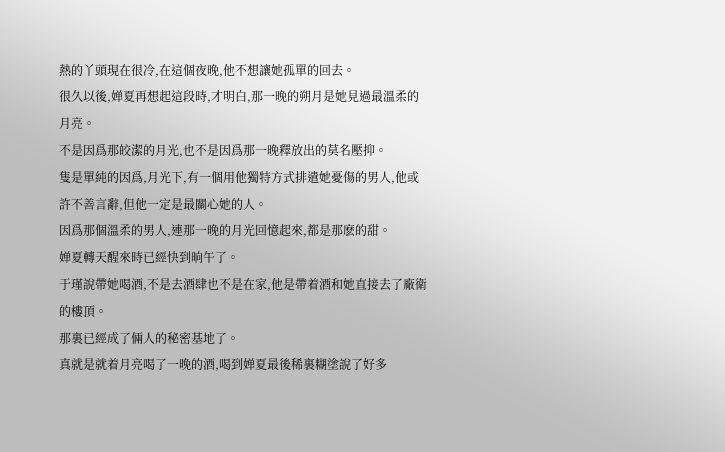熱的丫頭現在很冷,在這個夜晚,他不想讓她孤單的回去。
很久以後,婵夏再想起這段時,才明白,那一晚的朔月是她見過最溫柔的月亮。
不是因爲那皎潔的月光,也不是因爲那一晚釋放出的莫名壓抑。
隻是單純的因爲,月光下,有一個用他獨特方式排遣她憂傷的男人,他或許不善言辭,但他一定是最關心她的人。
因爲那個溫柔的男人,連那一晚的月光回憶起來,都是那麽的甜。
婵夏轉天醒來時已經快到晌午了。
于瑾說帶她喝酒,不是去酒肆也不是在家,他是帶着酒和她直接去了廠衛的樓頂。
那裏已經成了倆人的秘密基地了。
真就是就着月亮喝了一晚的酒,喝到婵夏最後稀裏糊塗說了好多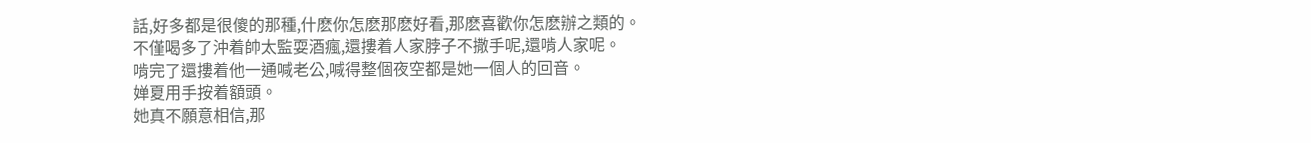話,好多都是很傻的那種,什麽你怎麽那麽好看,那麽喜歡你怎麽辦之類的。
不僅喝多了沖着帥太監耍酒瘋,還摟着人家脖子不撒手呢,還啃人家呢。
啃完了還摟着他一通喊老公,喊得整個夜空都是她一個人的回音。
婵夏用手按着額頭。
她真不願意相信,那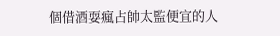個借酒耍瘋占帥太監便宜的人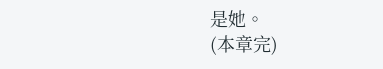是她。
(本章完)